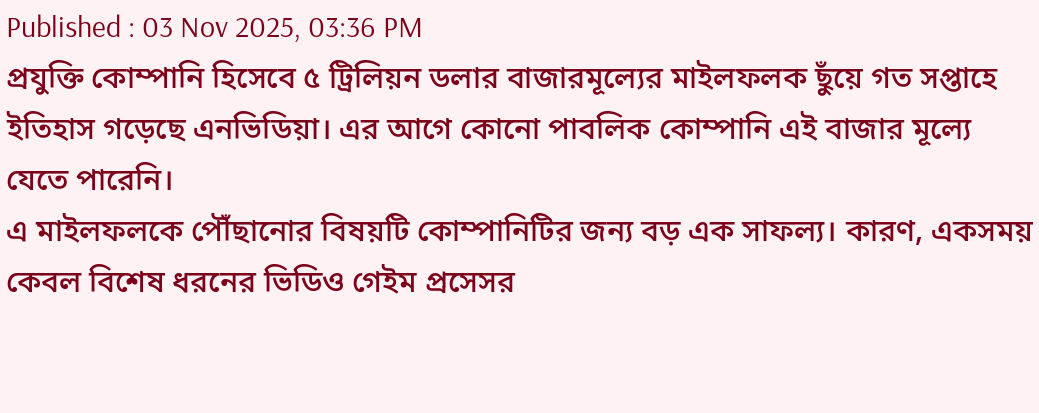Published : 03 Nov 2025, 03:36 PM
প্রযুক্তি কোম্পানি হিসেবে ৫ ট্রিলিয়ন ডলার বাজারমূল্যের মাইলফলক ছুঁয়ে গত সপ্তাহে ইতিহাস গড়েছে এনভিডিয়া। এর আগে কোনো পাবলিক কোম্পানি এই বাজার মূল্যে যেতে পারেনি।
এ মাইলফলকে পৌঁছানোর বিষয়টি কোম্পানিটির জন্য বড় এক সাফল্য। কারণ, একসময় কেবল বিশেষ ধরনের ভিডিও গেইম প্রসেসর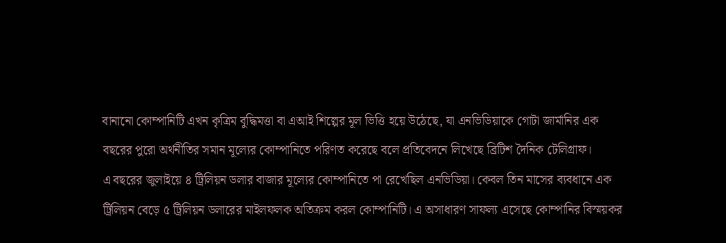বানানো কোম্পানিটি এখন কৃত্রিম বুদ্ধিমত্তা বা এআই শিল্পের মূল ভিত্তি হয়ে উঠেছে, যা এনভিডিয়াকে গোটা জার্মানির এক বছরের পুরো অর্থনীতির সমান মূল্যের কোম্পানিতে পরিণত করেছে বলে প্রতিবেদনে লিখেছে ব্রিটিশ দৈনিক টেলিগ্রাফ।
এ বছরের জুলাইয়ে ৪ ট্রিলিয়ন ডলার বাজার মূল্যের কোম্পানিতে পা রেখেছিল এনভিডিয়া। কেবল তিন মাসের ব্যবধানে এক ট্রিলিয়ন বেড়ে ৫ ট্রিলিয়ন ডলারের মাইলফলক অতিক্রম করল কোম্পানিটি। এ অসাধারণ সাফল্য এসেছে কোম্পানির বিস্ময়কর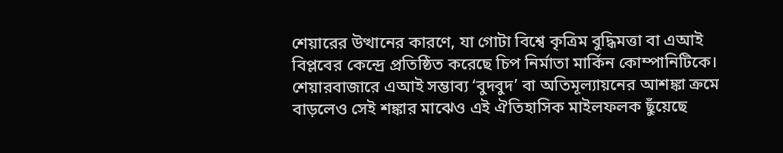শেয়ারের উত্থানের কারণে, যা গোটা বিশ্বে কৃত্রিম বুদ্ধিমত্তা বা এআই বিপ্লবের কেন্দ্রে প্রতিষ্ঠিত করেছে চিপ নির্মাতা মার্কিন কোম্পানিটিকে।
শেয়ারবাজারে এআই সম্ভাব্য ‘বুদবুদ’ বা অতিমূল্যায়নের আশঙ্কা ক্রমে বাড়লেও সেই শঙ্কার মাঝেও এই ঐতিহাসিক মাইলফলক ছুঁয়েছে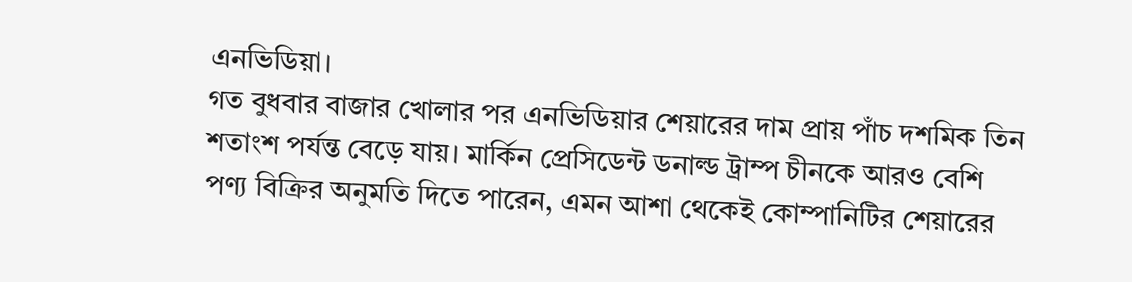এনভিডিয়া।
গত বুধবার বাজার খোলার পর এনভিডিয়ার শেয়ারের দাম প্রায় পাঁচ দশমিক তিন শতাংশ পর্যন্ত বেড়ে যায়। মার্কিন প্রেসিডেন্ট ডনাল্ড ট্রাম্প চীনকে আরও বেশি পণ্য বিক্রির অনুমতি দিতে পারেন, এমন আশা থেকেই কোম্পানিটির শেয়ারের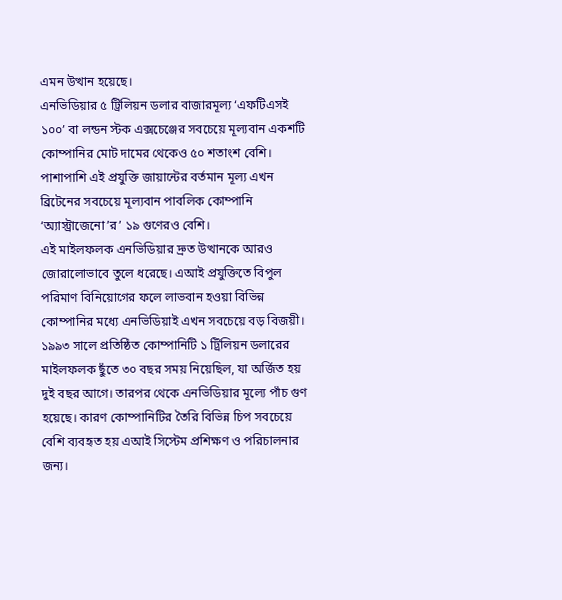এমন উত্থান হয়েছে।
এনভিডিয়ার ৫ ট্রিলিয়ন ডলার বাজারমূল্য ‘এফটিএসই ১০০’ বা লন্ডন স্টক এক্সচেঞ্জের সবচেয়ে মূল্যবান একশটি কোম্পানির মোট দামের থেকেও ৫০ শতাংশ বেশি।
পাশাপাশি এই প্রযুক্তি জায়ান্টের বর্তমান মূল্য এখন ব্রিটেনের সবচেয়ে মূল্যবান পাবলিক কোম্পানি ‘অ্যাস্ট্রাজেনো’র’ ১৯ গুণেরও বেশি।
এই মাইলফলক এনভিডিয়ার দ্রুত উত্থানকে আরও জোরালোভাবে তুলে ধরেছে। এআই প্রযুক্তিতে বিপুল পরিমাণ বিনিয়োগের ফলে লাভবান হওয়া বিভিন্ন কোম্পানির মধ্যে এনভিডিয়াই এখন সবচেয়ে বড় বিজয়ী।
১৯৯৩ সালে প্রতিষ্ঠিত কোম্পানিটি ১ ট্রিলিয়ন ডলারের মাইলফলক ছুঁতে ৩০ বছর সময় নিয়েছিল, যা অর্জিত হয় দুই বছর আগে। তারপর থেকে এনভিডিয়ার মূল্যে পাঁচ গুণ হয়েছে। কারণ কোম্পানিটির তৈরি বিভিন্ন চিপ সবচেয়ে বেশি ব্যবহৃত হয় এআই সিস্টেম প্রশিক্ষণ ও পরিচালনার জন্য।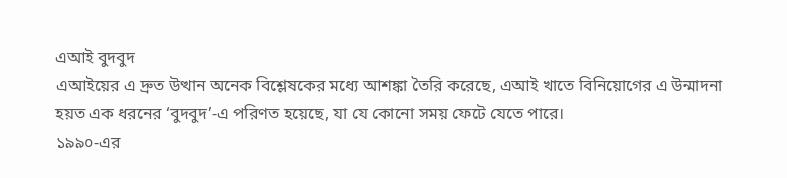এআই বুদবুদ
এআইয়ের এ দ্রুত উত্থান অনেক বিশ্লেষকের মধ্যে আশঙ্কা তৈরি করেছে, এআই খাতে বিনিয়োগের এ উন্মাদনা হয়ত এক ধরনের ‘বুদবুদ’-এ পরিণত হয়েছে, যা যে কোনো সময় ফেটে যেতে পারে।
১৯৯০-এর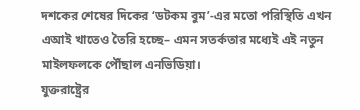দশকের শেষের দিকের ‘ডটকম বুম’-এর মতো পরিস্থিতি এখন এআই খাতেও তৈরি হচ্ছে– এমন সতর্কতার মধ্যেই এই নতুন মাইলফলকে পৌঁছাল এনভিডিয়া।
যুক্তরাষ্ট্রের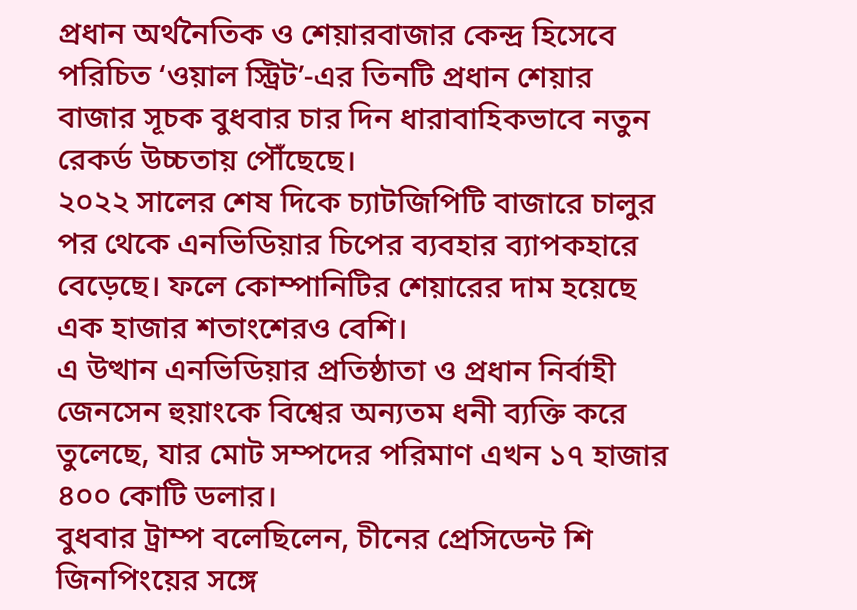প্রধান অর্থনৈতিক ও শেয়ারবাজার কেন্দ্র হিসেবে পরিচিত ‘ওয়াল স্ট্রিট’-এর তিনটি প্রধান শেয়ার বাজার সূচক বুধবার চার দিন ধারাবাহিকভাবে নতুন রেকর্ড উচ্চতায় পৌঁছেছে।
২০২২ সালের শেষ দিকে চ্যাটজিপিটি বাজারে চালুর পর থেকে এনভিডিয়ার চিপের ব্যবহার ব্যাপকহারে বেড়েছে। ফলে কোম্পানিটির শেয়ারের দাম হয়েছে এক হাজার শতাংশেরও বেশি।
এ উত্থান এনভিডিয়ার প্রতিষ্ঠাতা ও প্রধান নির্বাহী জেনসেন হুয়াংকে বিশ্বের অন্যতম ধনী ব্যক্তি করে তুলেছে, যার মোট সম্পদের পরিমাণ এখন ১৭ হাজার ৪০০ কোটি ডলার।
বুধবার ট্রাম্প বলেছিলেন, চীনের প্রেসিডেন্ট শি জিনপিংয়ের সঙ্গে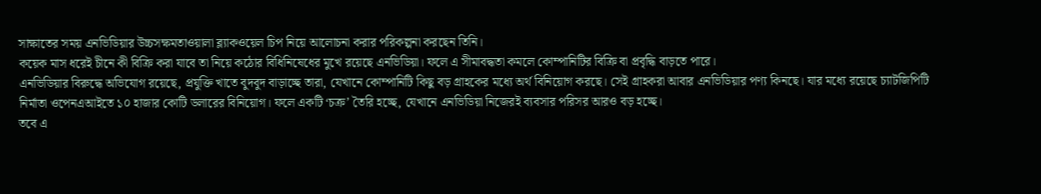সাক্ষাতের সময় এনভিডিয়ার উচ্চসক্ষমতাওয়ালা ব্ল্যাকওয়েল চিপ নিয়ে আলোচনা করার পরিকল্পনা করছেন তিনি।
কয়েক মাস ধরেই চীনে কী বিক্রি করা যাবে তা নিয়ে কঠোর বিধিনিষেধের মুখে রয়েছে এনভিডিয়া। ফলে এ সীমাবদ্ধতা কমলে কোম্পানিটির বিক্রি বা প্রবৃদ্ধি বাড়তে পারে।
এনভিডিয়ার বিরুদ্ধে অভিযোগ রয়েছে, প্রযুক্তি খাতে বুদবুদ বাড়াচ্ছে তারা, যেখানে কোম্পানিটি কিছু বড় গ্রাহকের মধ্যে অর্থ বিনিয়োগ করছে। সেই গ্রাহকরা আবার এনভিডিয়ার পণ্য কিনছে। যার মধ্যে রয়েছে চ্যাটজিপিটি নির্মাতা ওপেনএআইতে ১০ হাজার কোটি ডলারের বিনিয়োগ। ফলে একটি ‘চক্র’ তৈরি হচ্ছে, যেখানে এনভিডিয়া নিজেরই ব্যবসার পরিসর আরও বড় হচ্ছে।
তবে এ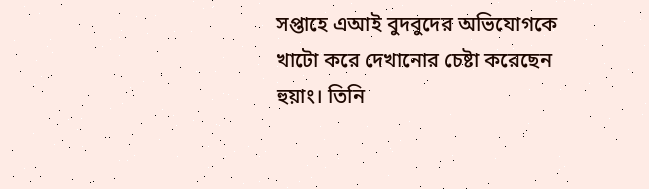সপ্তাহে এআই বুদবুদের অভিযোগকে খাটো করে দেখানোর চেষ্টা করেছেন হুয়াং। তিনি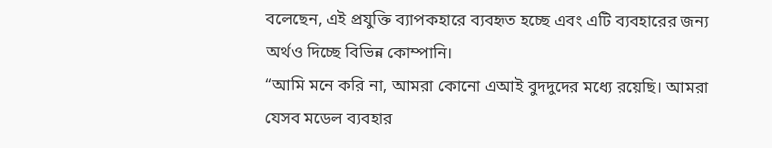বলেছেন, এই প্রযুক্তি ব্যাপকহারে ব্যবহৃত হচ্ছে এবং এটি ব্যবহারের জন্য অর্থও দিচ্ছে বিভিন্ন কোম্পানি।
“আমি মনে করি না, আমরা কোনো এআই বুদদুদের মধ্যে রয়েছি। আমরা যেসব মডেল ব্যবহার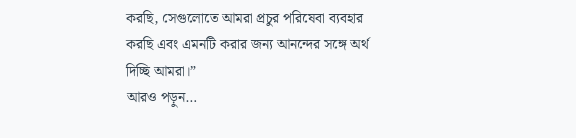করছি, সেগুলোতে আমরা প্রচুর পরিষেবা ব্যবহার করছি এবং এমনটি করার জন্য আনন্দের সঙ্গে অর্থ দিচ্ছি আমরা।”
আরও পড়ুন…